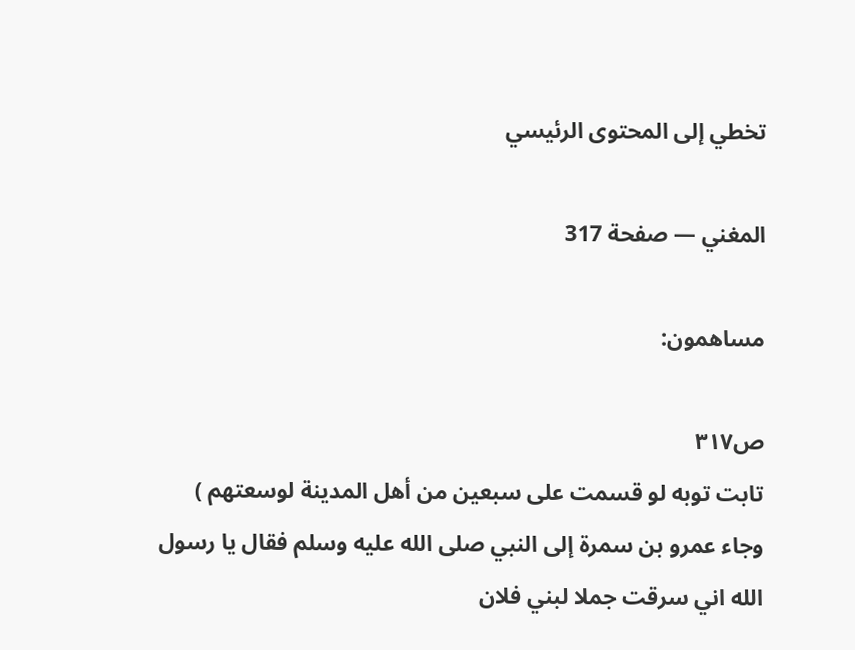تخطي إلى المحتوى الرئيسي

المغني — صفحة 317

مساهمون:

ص٣١٧
تابت توبه لو قسمت على سبعين من أهل المدينة لوسعتهم ) وجاء عمرو بن سمرة إلى النبي صلى الله عليه وسلم فقال يا رسول الله اني سرقت جملا لبني فلان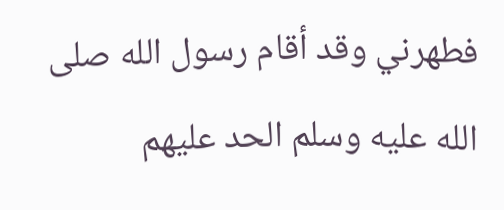فطهرني وقد أقام رسول الله صلى الله عليه وسلم الحد عليهم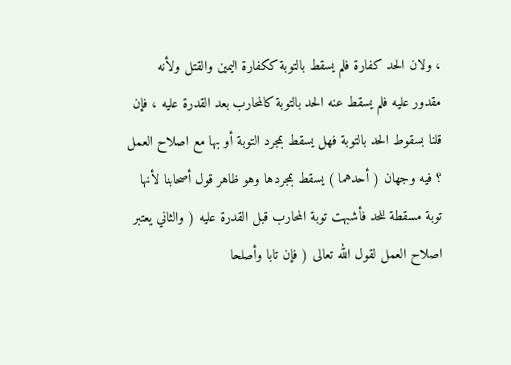، ولان الحد كفارة فلم يسقط بالتوبة ككفارة اليمين والقتل ولأنه مقدور عليه فلم يسقط عنه الحد بالتوبة كالمحارب بعد القدرة عليه ، فإن قلنا بسقوط الحد بالتوبة فهل يسقط بمجرد التوبة أو بها مع اصلاح العمل ؟ فيه وجهان ( أحدهما ) يسقط بمجردها وهو ظاهر قول أصحابنا لأنها توبة مسقطة للحد فأشبهت توبة المحارب قبل القدرة عليه ( والثاني يعتبر اصلاح العمل لقول الله تعالى ( فإن تابا وأصلحا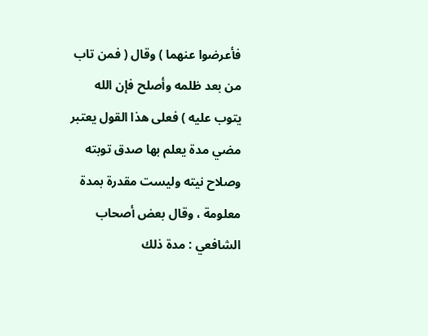فأعرضوا عنهما ) وقال ( فمن تاب من بعد ظلمه وأصلح فإن الله يتوب عليه ) فعلى هذا القول يعتبر مضي مدة يعلم بها صدق توبته وصلاح نيته وليست مقدرة بمدة معلومة ، وقال بعض أصحاب الشافعي : مدة ذلك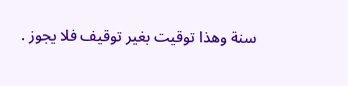سنة وهذا توقيت بغير توقيف فلا يجوز .